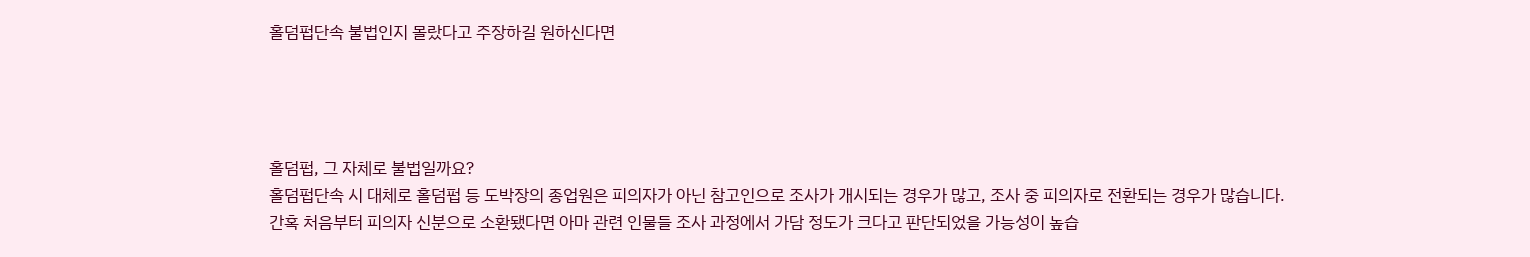홀덤펍단속 불법인지 몰랐다고 주장하길 원하신다면




홀덤펍, 그 자체로 불법일까요?
홀덤펍단속 시 대체로 홀덤펍 등 도박장의 종업원은 피의자가 아닌 참고인으로 조사가 개시되는 경우가 많고, 조사 중 피의자로 전환되는 경우가 많습니다.
간혹 처음부터 피의자 신분으로 소환됐다면 아마 관련 인물들 조사 과정에서 가담 정도가 크다고 판단되었을 가능성이 높습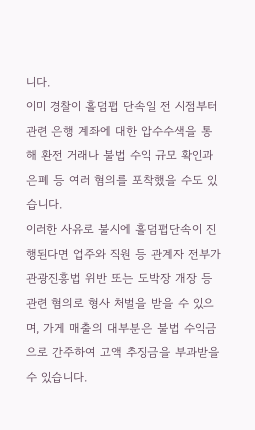니다.
이미 경찰이 홀덤펍 단속일 전 시점부터 관련 은행 계좌에 대한 압수수색을 통해 환전 거래나 불법 수익 규모 확인과 은폐 등 여러 혐의를 포착했을 수도 있습니다.
이러한 사유로 불시에 홀덤펍단속이 진행된다면 업주와 직원 등 관계자 전부가 관광진흥법 위반 또는 도박장 개장 등 관련 혐의로 형사 처벌을 받을 수 있으며, 가게 매출의 대부분은 불법 수익금으로 간주하여 고액 추징금을 부과받을 수 있습니다.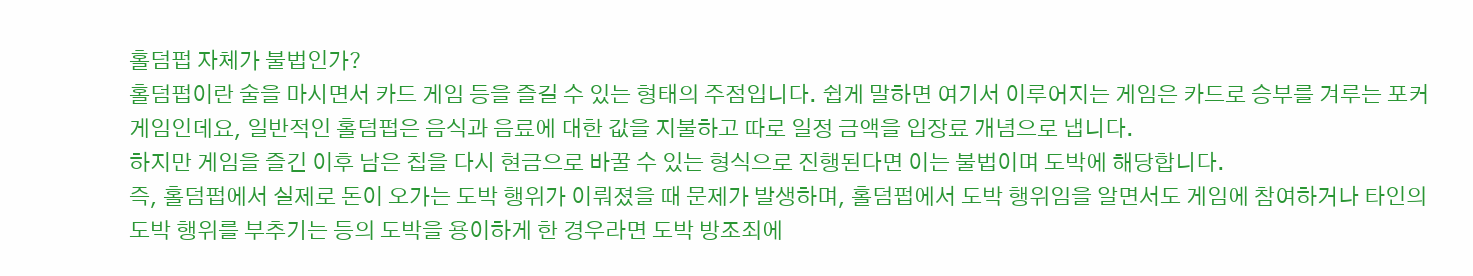홀덤펍 자체가 불법인가?
홀덤펍이란 술을 마시면서 카드 게임 등을 즐길 수 있는 형태의 주점입니다. 쉽게 말하면 여기서 이루어지는 게임은 카드로 승부를 겨루는 포커 게임인데요, 일반적인 홀덤펍은 음식과 음료에 대한 값을 지불하고 따로 일정 금액을 입장료 개념으로 냅니다.
하지만 게임을 즐긴 이후 남은 칩을 다시 현금으로 바꿀 수 있는 형식으로 진행된다면 이는 불법이며 도박에 해당합니다.
즉, 홀덤펍에서 실제로 돈이 오가는 도박 행위가 이뤄졌을 때 문제가 발생하며, 홀덤펍에서 도박 행위임을 알면서도 게임에 참여하거나 타인의 도박 행위를 부추기는 등의 도박을 용이하게 한 경우라면 도박 방조죄에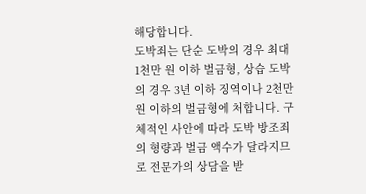해당합니다.
도박죄는 단순 도박의 경우 최대 1천만 원 이하 벌금형, 상습 도박의 경우 3년 이하 징역이나 2천만 원 이하의 벌금형에 처합니다. 구체적인 사안에 따라 도박 방조죄의 형량과 벌금 액수가 달라지므로 전문가의 상담을 받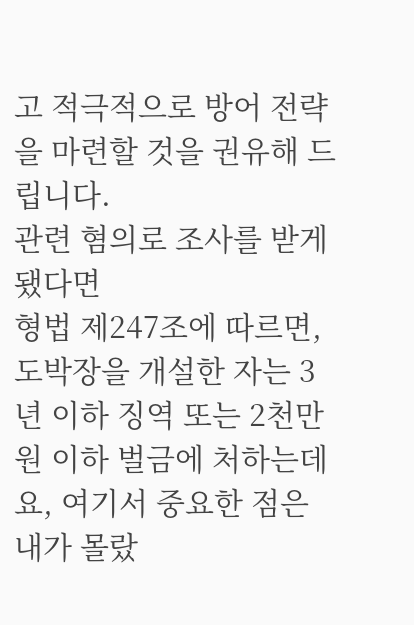고 적극적으로 방어 전략을 마련할 것을 권유해 드립니다.
관련 혐의로 조사를 받게 됐다면
형법 제247조에 따르면, 도박장을 개설한 자는 3년 이하 징역 또는 2천만 원 이하 벌금에 처하는데요, 여기서 중요한 점은 내가 몰랐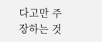다고만 주장하는 것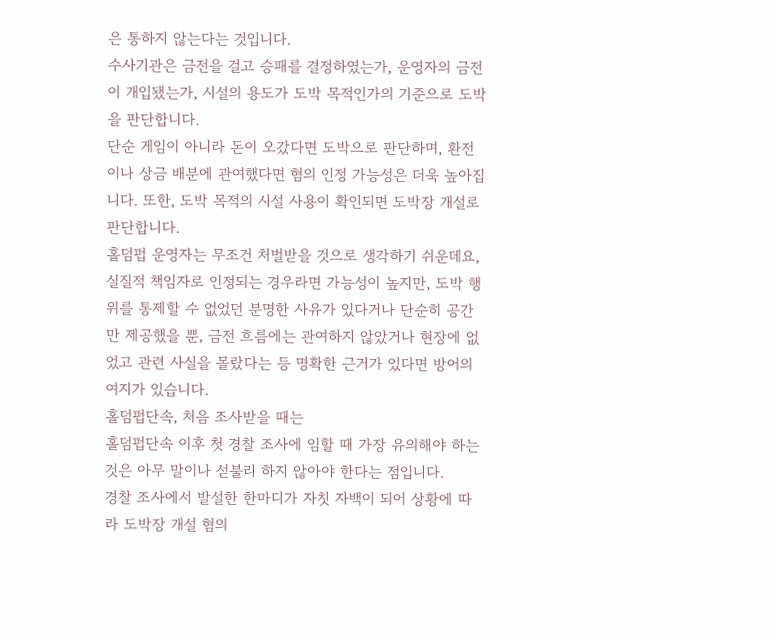은 통하지 않는다는 것입니다.
수사기관은 금전을 걸고 승패를 결정하였는가, 운영자의 금전이 개입됐는가, 시설의 용도가 도박 목적인가의 기준으로 도박을 판단합니다.
단순 게임이 아니라 돈이 오갔다면 도박으로 판단하며, 환전이나 상금 배분에 관여했다면 혐의 인정 가능성은 더욱 높아집니다. 또한, 도박 목적의 시설 사용이 확인되면 도박장 개설로 판단합니다.
홀덤펍 운영자는 무조건 처벌받을 것으로 생각하기 쉬운데요, 실질적 책임자로 인정되는 경우라면 가능성이 높지만, 도박 행위를 통제할 수 없었던 분명한 사유가 있다거나 단순히 공간만 제공했을 뿐, 금전 흐름에는 관여하지 않았거나 현장에 없었고 관련 사실을 몰랐다는 등 명확한 근거가 있다면 방어의 여지가 있습니다.
홀덤펍단속, 처음 조사받을 때는
홀덤펍단속 이후 첫 경찰 조사에 임할 때 가장 유의해야 하는 것은 아무 말이나 섣불리 하지 않아야 한다는 점입니다.
경찰 조사에서 발설한 한마디가 자칫 자백이 되어 상황에 따라 도박장 개설 혐의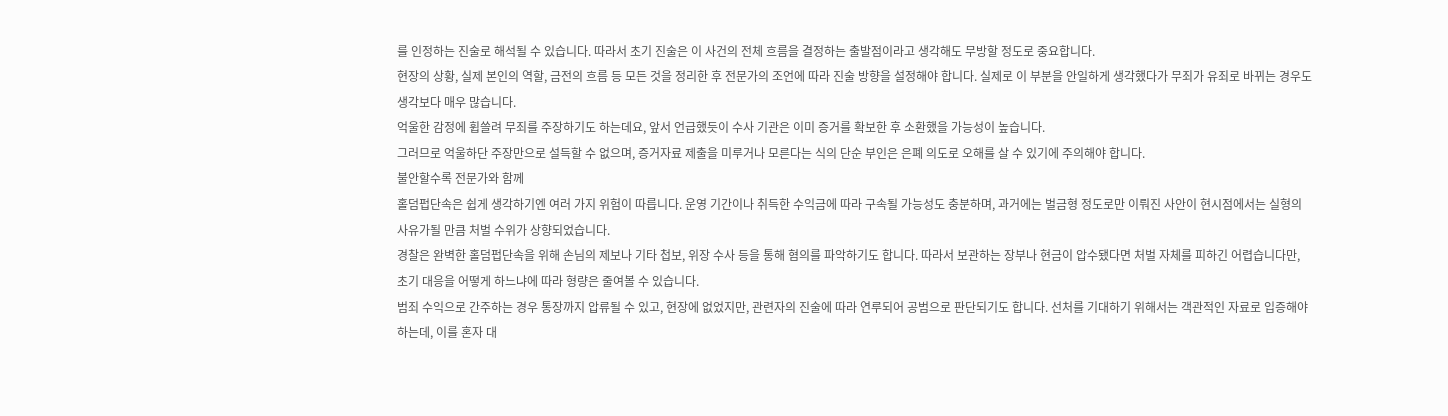를 인정하는 진술로 해석될 수 있습니다. 따라서 초기 진술은 이 사건의 전체 흐름을 결정하는 출발점이라고 생각해도 무방할 정도로 중요합니다.
현장의 상황, 실제 본인의 역할, 금전의 흐름 등 모든 것을 정리한 후 전문가의 조언에 따라 진술 방향을 설정해야 합니다. 실제로 이 부분을 안일하게 생각했다가 무죄가 유죄로 바뀌는 경우도 생각보다 매우 많습니다.
억울한 감정에 휩쓸려 무죄를 주장하기도 하는데요, 앞서 언급했듯이 수사 기관은 이미 증거를 확보한 후 소환했을 가능성이 높습니다.
그러므로 억울하단 주장만으로 설득할 수 없으며, 증거자료 제출을 미루거나 모른다는 식의 단순 부인은 은폐 의도로 오해를 살 수 있기에 주의해야 합니다.
불안할수록 전문가와 함께
홀덤펍단속은 쉽게 생각하기엔 여러 가지 위험이 따릅니다. 운영 기간이나 취득한 수익금에 따라 구속될 가능성도 충분하며, 과거에는 벌금형 정도로만 이뤄진 사안이 현시점에서는 실형의 사유가될 만큼 처벌 수위가 상향되었습니다.
경찰은 완벽한 홀덤펍단속을 위해 손님의 제보나 기타 첩보, 위장 수사 등을 통해 혐의를 파악하기도 합니다. 따라서 보관하는 장부나 현금이 압수됐다면 처벌 자체를 피하긴 어렵습니다만, 초기 대응을 어떻게 하느냐에 따라 형량은 줄여볼 수 있습니다.
범죄 수익으로 간주하는 경우 통장까지 압류될 수 있고, 현장에 없었지만, 관련자의 진술에 따라 연루되어 공범으로 판단되기도 합니다. 선처를 기대하기 위해서는 객관적인 자료로 입증해야 하는데, 이를 혼자 대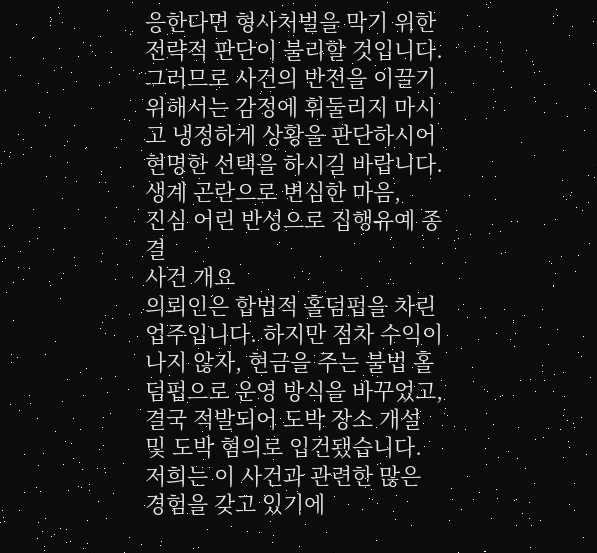응한다면 형사처벌을 막기 위한 전략적 판단이 불리할 것입니다.
그러므로 사건의 반전을 이끌기 위해서는 감정에 휘둘리지 마시고 냉정하게 상황을 판단하시어 현명한 선택을 하시길 바랍니다.
생계 곤란으로 변심한 마음,
진심 어린 반성으로 집행유예 종결
사건 개요
의뢰인은 합법적 홀덤펍을 차린 업주입니다. 하지만 점차 수익이 나지 않자, 현금을 주는 불법 홀덤펍으로 운영 방식을 바꾸었고, 결국 적발되어 도박 장소 개설 및 도박 혐의로 입건됐습니다.
저희는 이 사건과 관련한 많은 경험을 갖고 있기에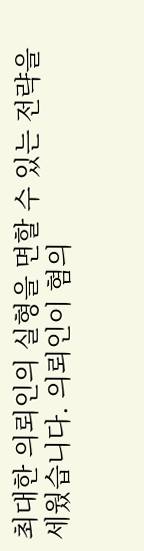최대한 의뢰인의 실형을 면할 수 있는 전략을 세웠습니다. 의뢰인이 혐의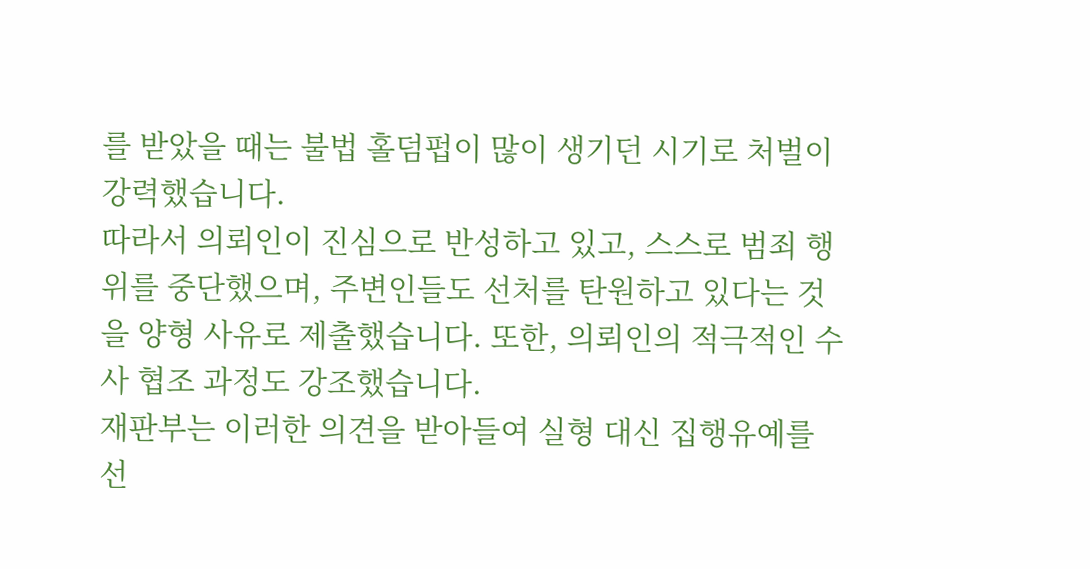를 받았을 때는 불법 홀덤펍이 많이 생기던 시기로 처벌이 강력했습니다.
따라서 의뢰인이 진심으로 반성하고 있고, 스스로 범죄 행위를 중단했으며, 주변인들도 선처를 탄원하고 있다는 것을 양형 사유로 제출했습니다. 또한, 의뢰인의 적극적인 수사 협조 과정도 강조했습니다.
재판부는 이러한 의견을 받아들여 실형 대신 집행유예를 선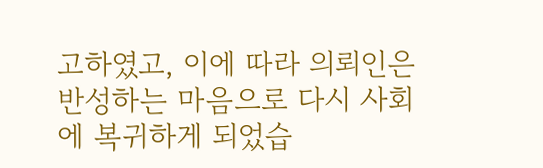고하였고, 이에 따라 의뢰인은 반성하는 마음으로 다시 사회에 복귀하게 되었습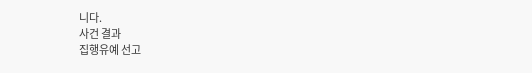니다.
사건 결과
집행유예 선고